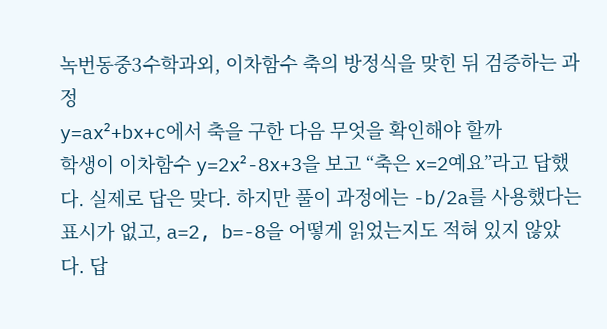녹번동중3수학과외, 이차함수 축의 방정식을 맞힌 뒤 검증하는 과정
y=ax²+bx+c에서 축을 구한 다음 무엇을 확인해야 할까
학생이 이차함수 y=2x²-8x+3을 보고 “축은 x=2예요”라고 답했다. 실제로 답은 맞다. 하지만 풀이 과정에는 -b/2a를 사용했다는 표시가 없고, a=2, b=-8을 어떻게 읽었는지도 적혀 있지 않았다. 답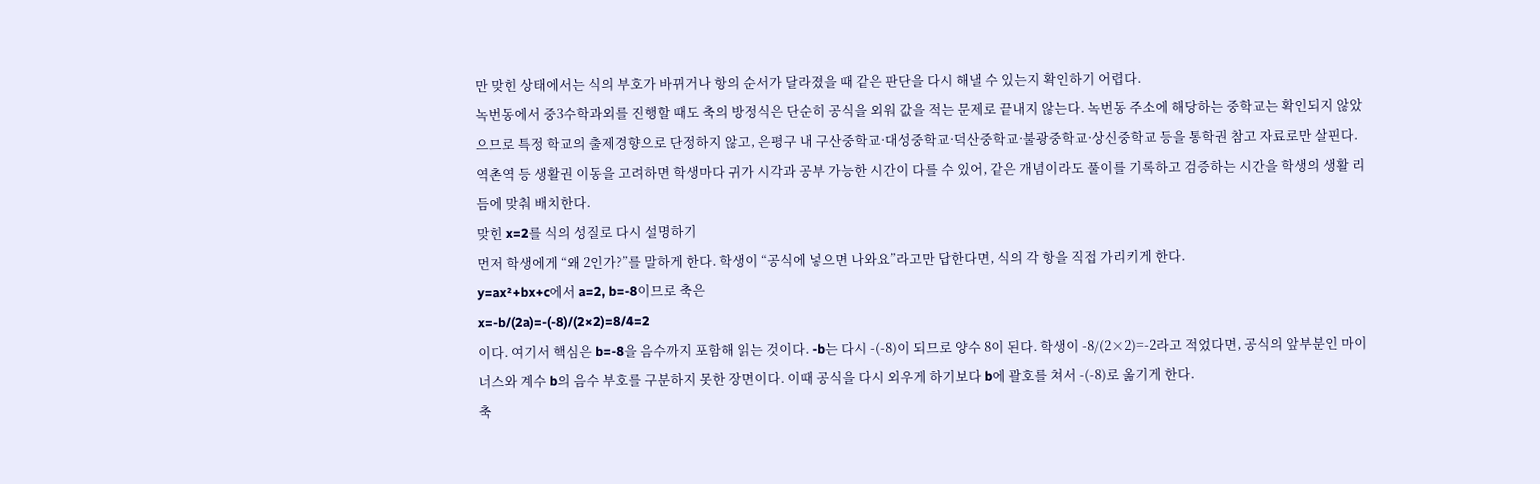만 맞힌 상태에서는 식의 부호가 바뀌거나 항의 순서가 달라졌을 때 같은 판단을 다시 해낼 수 있는지 확인하기 어렵다.
녹번동에서 중3수학과외를 진행할 때도 축의 방정식은 단순히 공식을 외워 값을 적는 문제로 끝내지 않는다. 녹번동 주소에 해당하는 중학교는 확인되지 않았으므로 특정 학교의 출제경향으로 단정하지 않고, 은평구 내 구산중학교·대성중학교·덕산중학교·불광중학교·상신중학교 등을 통학권 참고 자료로만 살핀다. 역촌역 등 생활권 이동을 고려하면 학생마다 귀가 시각과 공부 가능한 시간이 다를 수 있어, 같은 개념이라도 풀이를 기록하고 검증하는 시간을 학생의 생활 리듬에 맞춰 배치한다.
맞힌 x=2를 식의 성질로 다시 설명하기
먼저 학생에게 “왜 2인가?”를 말하게 한다. 학생이 “공식에 넣으면 나와요”라고만 답한다면, 식의 각 항을 직접 가리키게 한다.
y=ax²+bx+c에서 a=2, b=-8이므로 축은
x=-b/(2a)=-(-8)/(2×2)=8/4=2
이다. 여기서 핵심은 b=-8을 음수까지 포함해 읽는 것이다. -b는 다시 -(-8)이 되므로 양수 8이 된다. 학생이 -8/(2×2)=-2라고 적었다면, 공식의 앞부분인 마이너스와 계수 b의 음수 부호를 구분하지 못한 장면이다. 이때 공식을 다시 외우게 하기보다 b에 괄호를 쳐서 -(-8)로 옮기게 한다.
축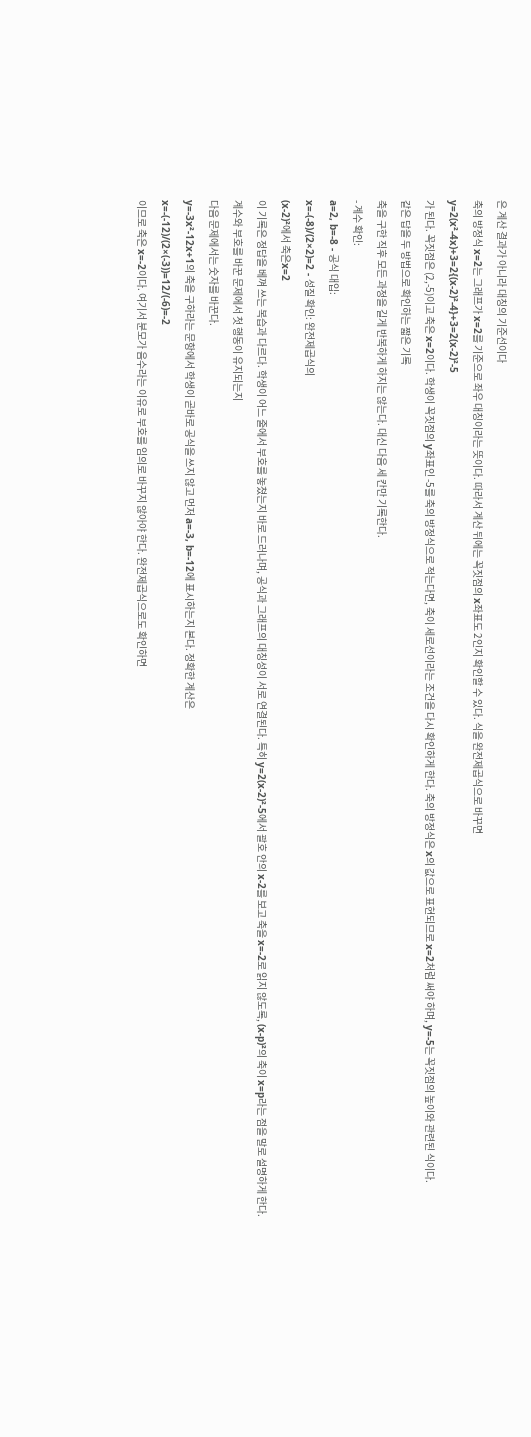은 계산 결과가 아니라 대칭의 기준선이다
축의 방정식 x=2는 그래프가 x=2를 기준으로 좌우 대칭이라는 뜻이다. 따라서 계산 뒤에는 꼭짓점의 x좌표도 2인지 확인할 수 있다. 식을 완전제곱식으로 바꾸면
y=2(x²-4x)+3=2{(x-2)²-4}+3=2(x-2)²-5
가 된다. 꼭짓점은 (2,-5)이고 축은 x=2이다. 학생이 꼭짓점의 y좌표인 -5를 축의 방정식으로 적는다면, 축이 세로선이라는 조건을 다시 확인하게 한다. 축의 방정식은 x의 값으로 표현되므로 x=2처럼 써야 하며, y=-5는 꼭짓점의 높이와 관련된 식이다.
같은 답을 두 방법으로 확인하는 짧은 기록
축을 구한 직후 모든 과정을 길게 반복하게 하지는 않는다. 대신 다음 세 칸만 기록한다.
- 계수 확인:
a=2, b=-8 - 공식 대입:
x=-(-8)/(2×2)=2 - 성질 확인: 완전제곱식의
(x-2)²에서 축은x=2
이 기록은 정답을 베껴 쓰는 복습과 다르다. 학생이 어느 줄에서 부호를 놓쳤는지 바로 드러나며, 공식과 그래프의 대칭성이 서로 연결된다. 특히 y=2(x-2)²-5에서 괄호 안의 x-2를 보고 축을 x=-2로 읽지 않도록, (x-p)²의 축이 x=p라는 점을 말로 설명하게 한다.
계수와 부호를 바꾼 문제에서 첫 행동이 유지되는지
다음 문제에서는 숫자를 바꾼다.
y=-3x²-12x+1의 축을 구하라는 문항에서 학생이 곧바로 공식을 쓰지 않고 먼저 a=-3, b=-12에 표시하는지 본다. 정확한 계산은
x=-(-12)/(2×(-3))=12/(-6)=-2
이므로 축은 x=-2이다. 여기서 분모가 음수라는 이유로 부호를 임의로 바꾸지 않아야 한다. 완전제곱식으로도 확인하면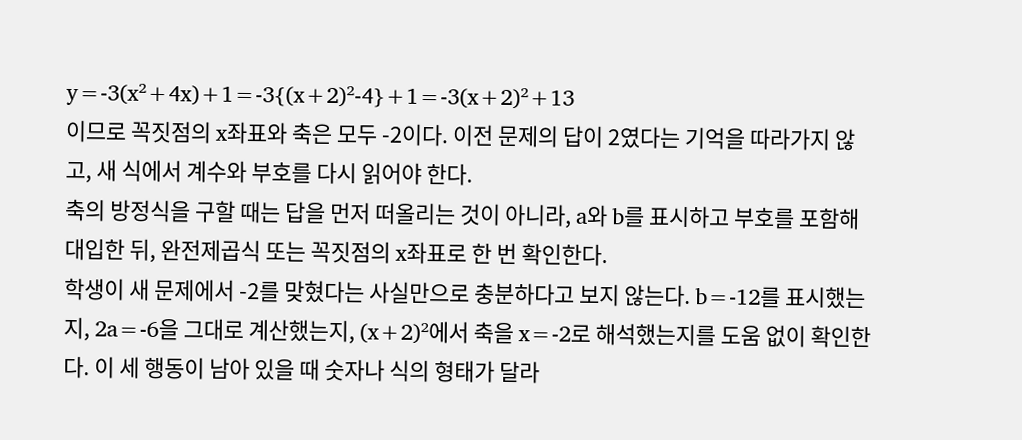y=-3(x²+4x)+1=-3{(x+2)²-4}+1=-3(x+2)²+13
이므로 꼭짓점의 x좌표와 축은 모두 -2이다. 이전 문제의 답이 2였다는 기억을 따라가지 않고, 새 식에서 계수와 부호를 다시 읽어야 한다.
축의 방정식을 구할 때는 답을 먼저 떠올리는 것이 아니라, a와 b를 표시하고 부호를 포함해 대입한 뒤, 완전제곱식 또는 꼭짓점의 x좌표로 한 번 확인한다.
학생이 새 문제에서 -2를 맞혔다는 사실만으로 충분하다고 보지 않는다. b=-12를 표시했는지, 2a=-6을 그대로 계산했는지, (x+2)²에서 축을 x=-2로 해석했는지를 도움 없이 확인한다. 이 세 행동이 남아 있을 때 숫자나 식의 형태가 달라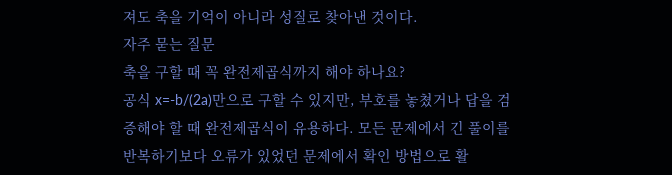져도 축을 기억이 아니라 성질로 찾아낸 것이다.
자주 묻는 질문
축을 구할 때 꼭 완전제곱식까지 해야 하나요?
공식 x=-b/(2a)만으로 구할 수 있지만, 부호를 놓쳤거나 답을 검증해야 할 때 완전제곱식이 유용하다. 모든 문제에서 긴 풀이를 반복하기보다 오류가 있었던 문제에서 확인 방법으로 활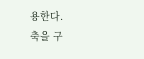용한다.
축을 구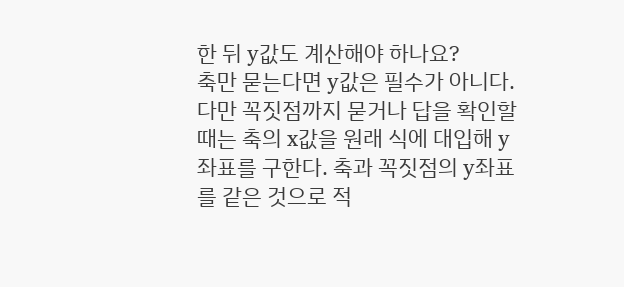한 뒤 y값도 계산해야 하나요?
축만 묻는다면 y값은 필수가 아니다. 다만 꼭짓점까지 묻거나 답을 확인할 때는 축의 x값을 원래 식에 대입해 y좌표를 구한다. 축과 꼭짓점의 y좌표를 같은 것으로 적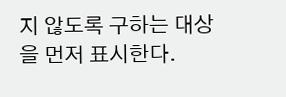지 않도록 구하는 대상을 먼저 표시한다.